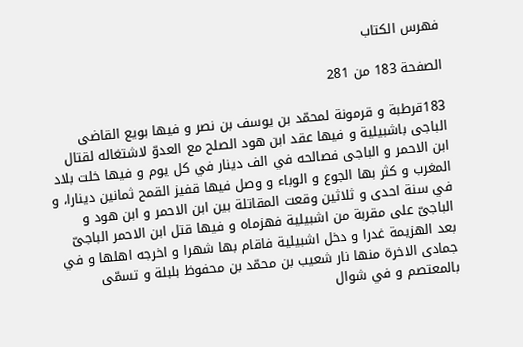فهرس الكتاب

الصفحة 183 من 281

183قرطبة و قرمونة لمحمّد بن يوسف بن نصر و فيها بويع القاضى الباجى باشبيلية و فيها عقد ابن هود الصلح مع العدوّ لاشتغاله لقتال ابن الاحمر و الباجى فصالحه في الف دينار في كل يوم و فيها خلت بلاد المغرب و كثر بها الجوع و الوباء و وصل فيها قفيز القمح ثمانين دينارا، و في سنة احدى و ثلاثين وقعت المقاتلة بين ابن الاحمر و ابن هود و الباجىّ على مقربة من اشبيلية فهزماه و فيها قتل ابن الاحمر الباجىّ بعد الهزيمة غدرا و دخل اشبيلية فاقام بها شهرا و اخرجه اهلها و في جمادى الاخرة منها نار شعيب بن محمّد بن محفوظ بلبلة و تسمّى بالمعتصم و في شوال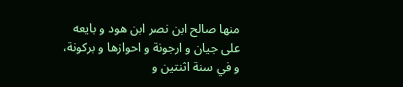منها صالح ابن نصر ابن هود و بايعه على جيان و ارجونة و احوازها و بركونة، و في سنة اثنتين و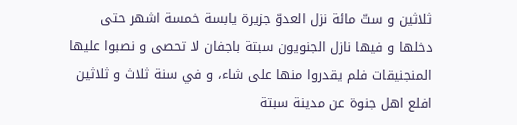ثلاثين و ستّ مائة نزل العدوّ جزيرة يابسة خمسة اشهر حتى دخلها و فيها نازل الجنويون سبتة باجفان لا تحصى و نصبوا عليها المنجنيقات فلم يقدروا منها على شاء، و في سنة ثلاث و ثلاثين افلع اهل جنوة عن مدينة سبتة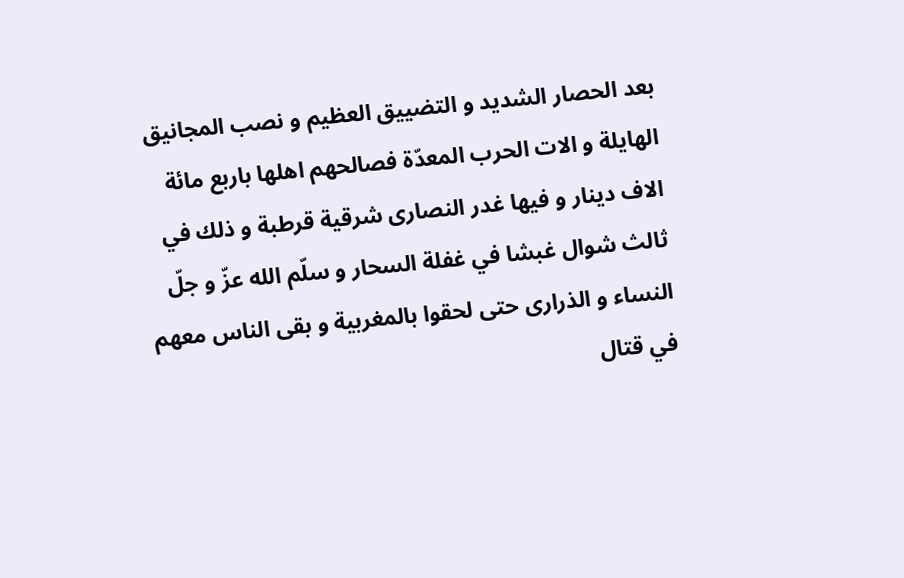بعد الحصار الشديد و التضييق العظيم و نصب المجانيق الهايلة و الات الحرب المعدّة فصالحهم اهلها باربع مائة الاف دينار و فيها غدر النصارى شرقية قرطبة و ذلك في ثالث شوال غبشا في غفلة السحار و سلّم الله عزّ و جلّ النساء و الذرارى حتى لحقوا بالمغربية و بقى الناس معهم في قتال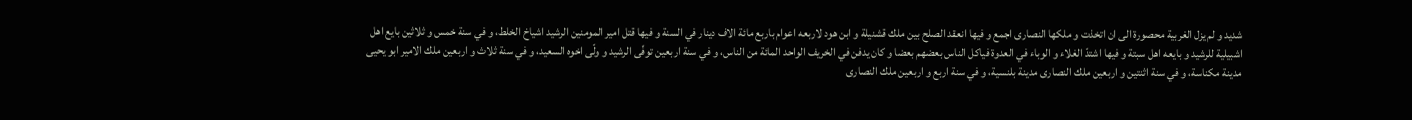شديد و لم يزل الغربية محصورة الى ان اتخذت و ملكها النصارى اجمع و فيها انعقد الصلح بين ملك قشنيلة و ابن هود لاربعه اعوام باربع مائة الاف دينار في السنة و فيها قتل امير المومنين الرشيد اشياخ الخلط، و في سنة خمس و ثلاثين بايع اهل اشبيلية للرشيد و بايعه اهل سبتة و فيها اشتدّ الغلاء و الوباء في العدوة فياكل الناس بعضهم بعضا و كان يدفن في الخريف الواحد المائة من الناس، و في سنة اربعين توفّى الرشيد و ولّى اخوه السعيد، و في سنة ثلاث و اربعين ملك الامير ابو يحيى مدينة مكناسة، و في سنة اثنتين و اربعين ملك النصارى مدينة بلنسية، و في سنة اربع و اربعين ملك النصارى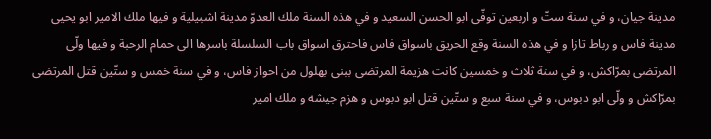مدينة جيان، و في سنة ستّ و اربعين توفّى ابو الحسن السعيد و في هذه السنة ملك العدوّ مدينة اشبيلية و فيها ملك الامير ابو يحيى مدينة فاس و رباط تازا و في هذه السنة وقع الحريق باسواق فاس فاحترق اسواق باب السلسلة باسرها الى حمام الرحبة و فيها ولّى المرتضى بمرّاكش، و في سنة ثلاث و خمسين كانت هزيمة المرتضى ببنى بهلول من احواز فاس، و في سنة خمس و ستّين قتل المرتضى بمرّاكش و ولّى ابو دبوس، و في سنة سبع و ستّين قتل ابو دبوس و هزم جيشه و ملك امير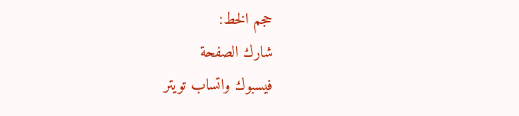حجم الخط:
شارك الصفحة
فيسبوك واتساب تويتر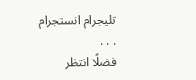تليجرام انستجرام
. . .
فضلًا انتظر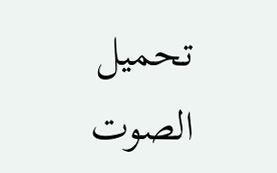تحميل الصوت